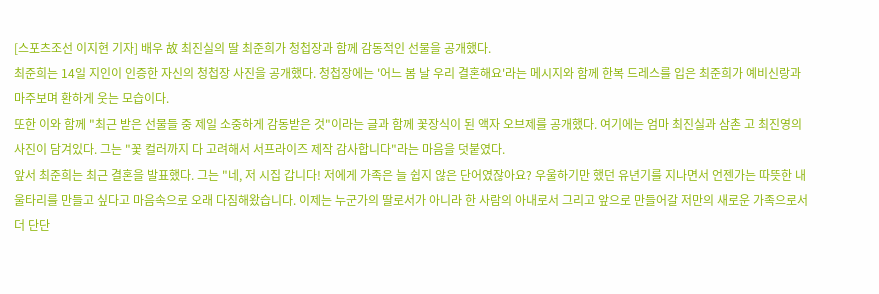[스포츠조선 이지현 기자] 배우 故 최진실의 딸 최준희가 청첩장과 함께 감동적인 선물을 공개했다.
최준희는 14일 지인이 인증한 자신의 청첩장 사진을 공개했다. 청첩장에는 '어느 봄 날 우리 결혼해요'라는 메시지와 함께 한복 드레스를 입은 최준희가 예비신랑과 마주보며 환하게 웃는 모습이다.
또한 이와 함께 "최근 받은 선물들 중 제일 소중하게 감동받은 것"이라는 글과 함께 꽃장식이 된 액자 오브제를 공개했다. 여기에는 엄마 최진실과 삼촌 고 최진영의 사진이 담겨있다. 그는 "꽃 컬러까지 다 고려해서 서프라이즈 제작 감사합니다"라는 마음을 덧붙였다.
앞서 최준희는 최근 결혼을 발표했다. 그는 "네, 저 시집 갑니다! 저에게 가족은 늘 쉽지 않은 단어였잖아요? 우울하기만 했던 유년기를 지나면서 언젠가는 따뜻한 내 울타리를 만들고 싶다고 마음속으로 오래 다짐해왔습니다. 이제는 누군가의 딸로서가 아니라 한 사람의 아내로서 그리고 앞으로 만들어갈 저만의 새로운 가족으로서 더 단단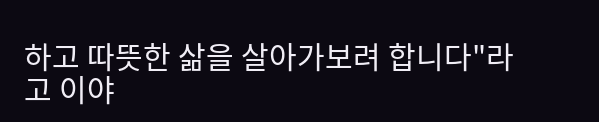하고 따뜻한 삶을 살아가보려 합니다"라고 이야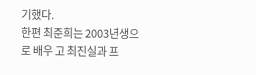기했다.
한편 최준희는 2003년생으로 배우 고 최진실과 프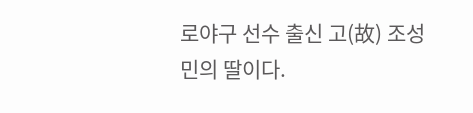로야구 선수 출신 고(故) 조성민의 딸이다.